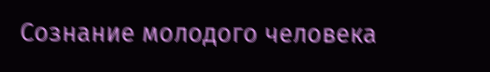Сознание молодого человека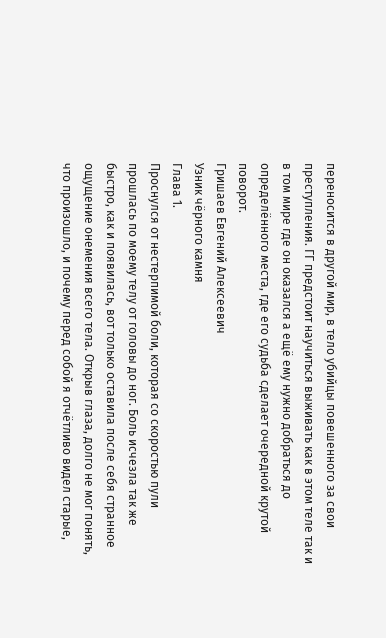переносится в другой мир, в тело убийцы повешенного за свои преступления. ГГ предстоит научиться выживать как в этом теле так и в том мире где он оказался а ещё ему нужно добраться до определённого места, где его судьба сделает очередной крутой поворот.
Гришаев Евгений Алексеевич
Узник чёрного камня
Глава 1.
Проснулся от нестерпимой боли, которая со скоростью пули прошлась по моему телу от головы до ног. Боль исчезла так же быстро, как и появилась, вот только оставила после себя странное ощущение онемения всего тела. Открыв глаза, долго не мог понять, что произошло, и почему перед собой я отчётливо видел старые,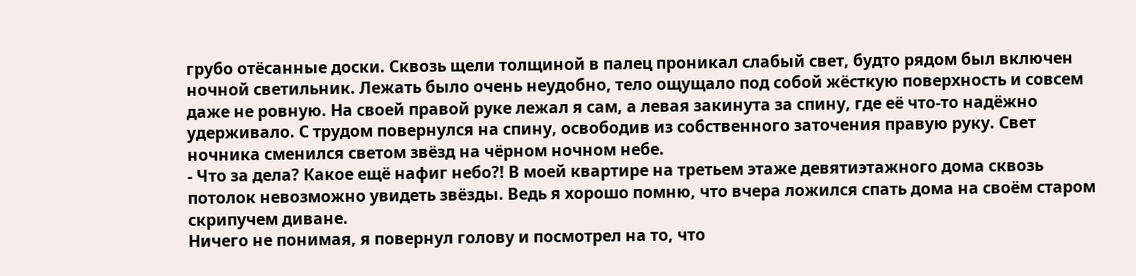грубо отёсанные доски. Сквозь щели толщиной в палец проникал слабый свет, будто рядом был включен ночной светильник. Лежать было очень неудобно, тело ощущало под собой жёсткую поверхность и совсем даже не ровную. На своей правой руке лежал я сам, а левая закинута за спину, где её что-то надёжно удерживало. С трудом повернулся на спину, освободив из собственного заточения правую руку. Свет ночника сменился светом звёзд на чёрном ночном небе.
- Что за дела? Какое ещё нафиг небо?! В моей квартире на третьем этаже девятиэтажного дома сквозь потолок невозможно увидеть звёзды. Ведь я хорошо помню, что вчера ложился спать дома на своём старом скрипучем диване.
Ничего не понимая, я повернул голову и посмотрел на то, что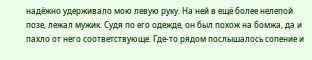надёжно удерживало мою левую руку. На ней в ещё более нелепой позе, лежал мужик. Судя по его одежде, он был похож на бомжа, да и пахло от него соответствующе. Где-то рядом послышалось сопение и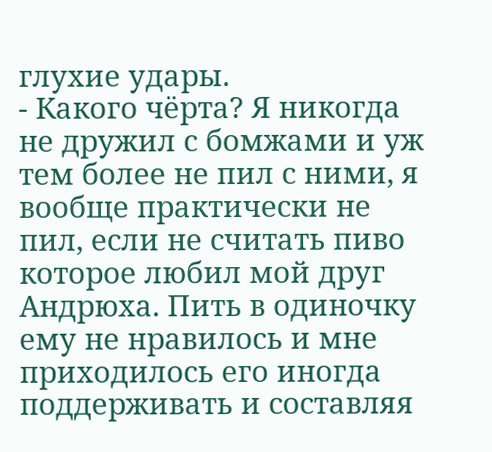глухие удары.
- Какого чёрта? Я никогда не дружил с бомжами и уж тем более не пил с ними, я вообще практически не пил, если не считать пиво которое любил мой друг Андрюха. Пить в одиночку ему не нравилось и мне приходилось его иногда поддерживать и составляя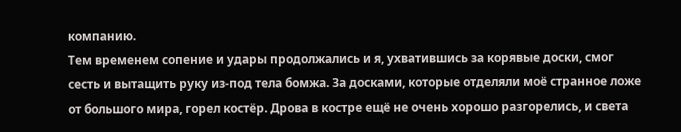компанию.
Тем временем сопение и удары продолжались и я, ухватившись за корявые доски, смог сесть и вытащить руку из-под тела бомжа. За досками, которые отделяли моё странное ложе от большого мира, горел костёр. Дрова в костре ещё не очень хорошо разгорелись, и света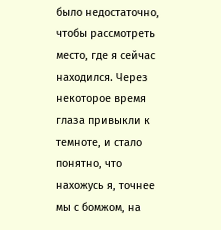было недостаточно, чтобы рассмотреть место, где я сейчас находился. Через некоторое время глаза привыкли к темноте, и стало понятно, что нахожусь я, точнее мы с бомжом, на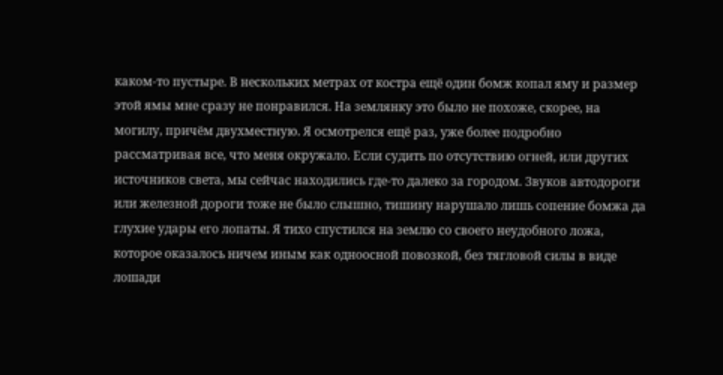каком-то пустыре. В нескольких метрах от костра ещё один бомж копал яму и размер этой ямы мне сразу не понравился. На землянку это было не похоже, скорее, на могилу, причём двухместную. Я осмотрелся ещё раз, уже более подробно рассматривая все, что меня окружало. Если судить по отсутствию огней, или других источников света, мы сейчас находились где-то далеко за городом. Звуков автодороги или железной дороги тоже не было слышно, тишину нарушало лишь сопение бомжа да глухие удары его лопаты. Я тихо спустился на землю со своего неудобного ложа, которое оказалось ничем иным как одноосной повозкой, без тягловой силы в виде лошади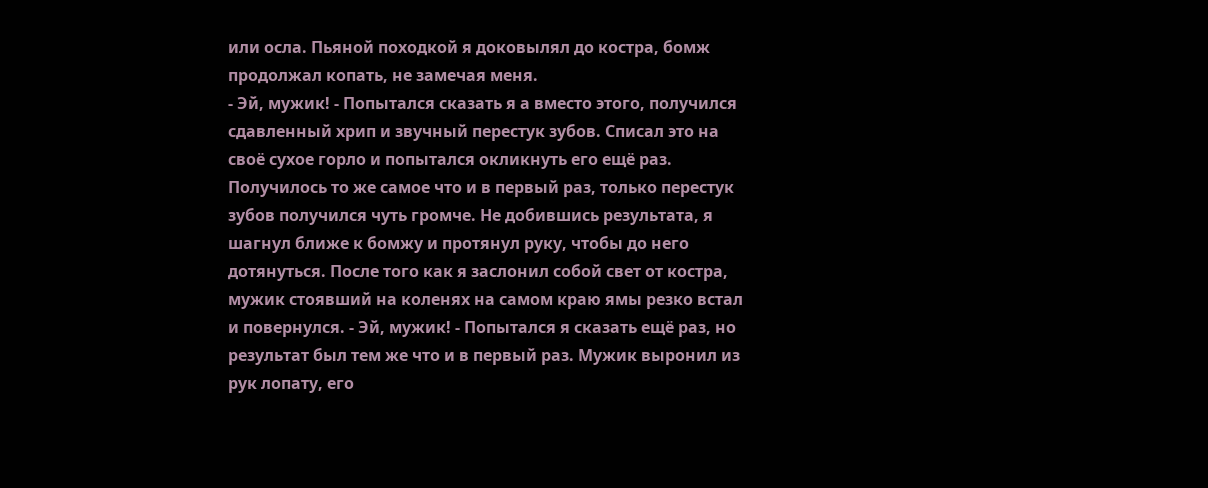или осла. Пьяной походкой я доковылял до костра, бомж продолжал копать, не замечая меня.
- Эй, мужик! - Попытался сказать я а вместо этого, получился сдавленный хрип и звучный перестук зубов. Списал это на своё сухое горло и попытался окликнуть его ещё раз. Получилось то же самое что и в первый раз, только перестук зубов получился чуть громче. Не добившись результата, я шагнул ближе к бомжу и протянул руку, чтобы до него дотянуться. После того как я заслонил собой свет от костра, мужик стоявший на коленях на самом краю ямы резко встал и повернулся. - Эй, мужик! - Попытался я сказать ещё раз, но результат был тем же что и в первый раз. Мужик выронил из рук лопату, его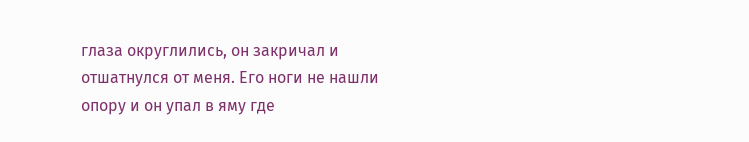глаза округлились, он закричал и отшатнулся от меня. Его ноги не нашли опору и он упал в яму где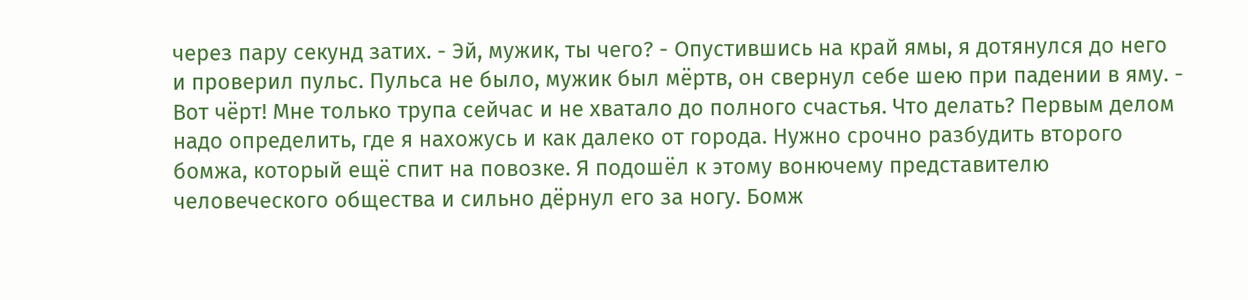через пару секунд затих. - Эй, мужик, ты чего? - Опустившись на край ямы, я дотянулся до него и проверил пульс. Пульса не было, мужик был мёртв, он свернул себе шею при падении в яму. - Вот чёрт! Мне только трупа сейчас и не хватало до полного счастья. Что делать? Первым делом надо определить, где я нахожусь и как далеко от города. Нужно срочно разбудить второго бомжа, который ещё спит на повозке. Я подошёл к этому вонючему представителю человеческого общества и сильно дёрнул его за ногу. Бомж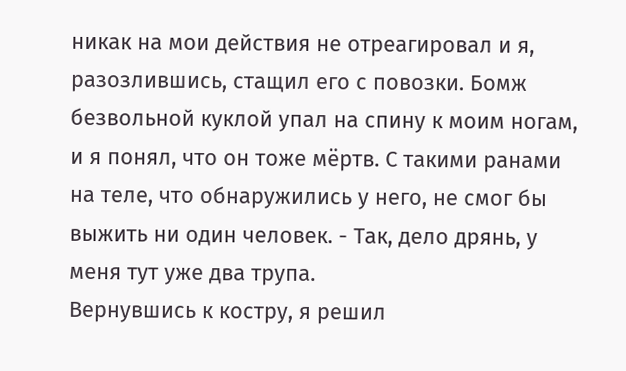никак на мои действия не отреагировал и я, разозлившись, стащил его с повозки. Бомж безвольной куклой упал на спину к моим ногам, и я понял, что он тоже мёртв. С такими ранами на теле, что обнаружились у него, не смог бы выжить ни один человек. - Так, дело дрянь, у меня тут уже два трупа.
Вернувшись к костру, я решил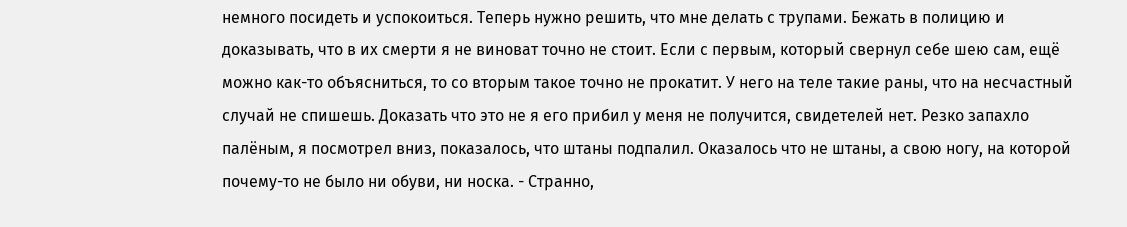немного посидеть и успокоиться. Теперь нужно решить, что мне делать с трупами. Бежать в полицию и доказывать, что в их смерти я не виноват точно не стоит. Если с первым, который свернул себе шею сам, ещё можно как-то объясниться, то со вторым такое точно не прокатит. У него на теле такие раны, что на несчастный случай не спишешь. Доказать что это не я его прибил у меня не получится, свидетелей нет. Резко запахло палёным, я посмотрел вниз, показалось, что штаны подпалил. Оказалось что не штаны, а свою ногу, на которой почему-то не было ни обуви, ни носка. - Странно,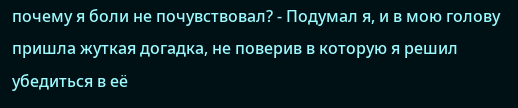почему я боли не почувствовал? - Подумал я, и в мою голову пришла жуткая догадка, не поверив в которую я решил убедиться в её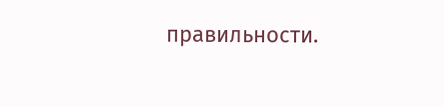правильности.